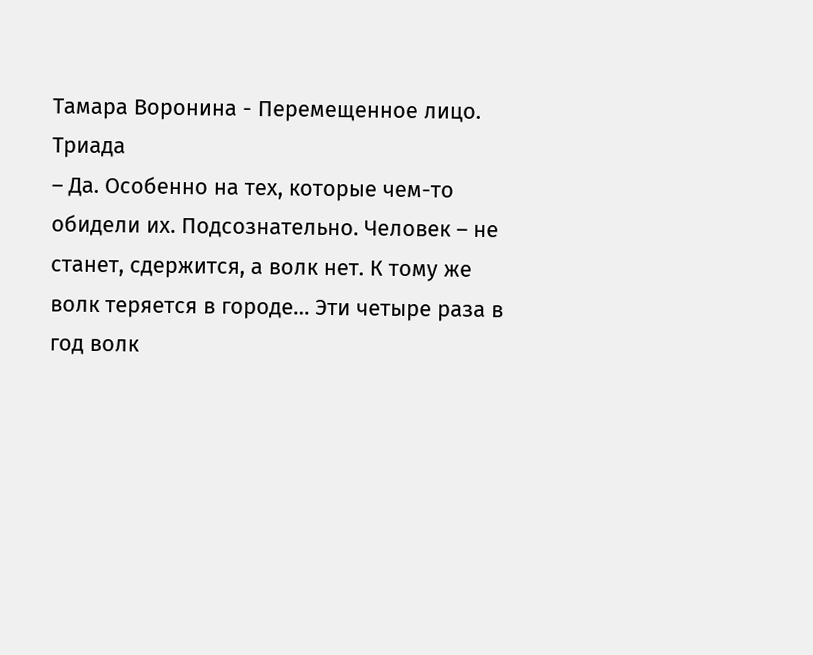Тамара Воронина - Перемещенное лицо. Триада
– Да. Особенно на тех, которые чем-то обидели их. Подсознательно. Человек – не станет, сдержится, а волк нет. К тому же волк теряется в городе… Эти четыре раза в год волк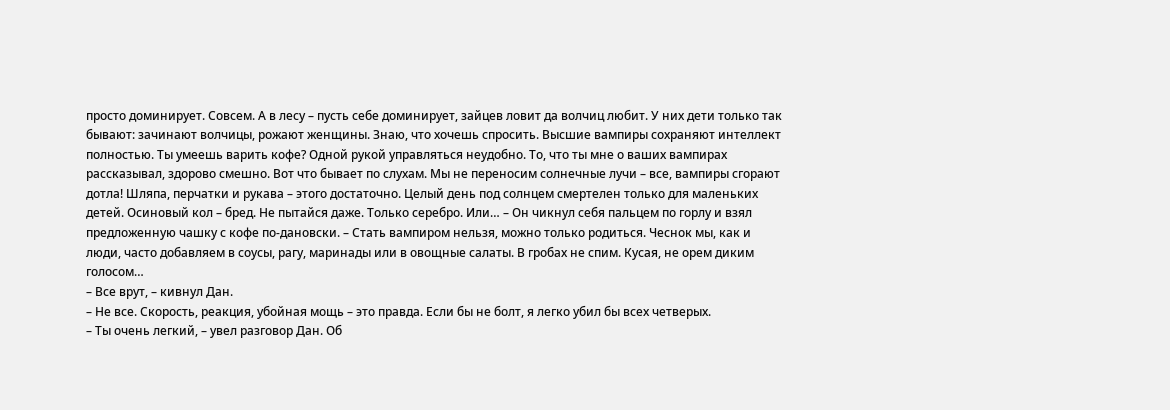просто доминирует. Совсем. А в лесу – пусть себе доминирует, зайцев ловит да волчиц любит. У них дети только так бывают: зачинают волчицы, рожают женщины. Знаю, что хочешь спросить. Высшие вампиры сохраняют интеллект полностью. Ты умеешь варить кофе? Одной рукой управляться неудобно. То, что ты мне о ваших вампирах рассказывал, здорово смешно. Вот что бывает по слухам. Мы не переносим солнечные лучи – все, вампиры сгорают дотла! Шляпа, перчатки и рукава – этого достаточно. Целый день под солнцем смертелен только для маленьких детей. Осиновый кол – бред. Не пытайся даже. Только серебро. Или… – Он чикнул себя пальцем по горлу и взял предложенную чашку с кофе по-дановски. – Стать вампиром нельзя, можно только родиться. Чеснок мы, как и люди, часто добавляем в соусы, рагу, маринады или в овощные салаты. В гробах не спим. Кусая, не орем диким голосом…
– Все врут, – кивнул Дан.
– Не все. Скорость, реакция, убойная мощь – это правда. Если бы не болт, я легко убил бы всех четверых.
– Ты очень легкий, – увел разговор Дан. Об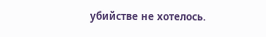убийстве не хотелось.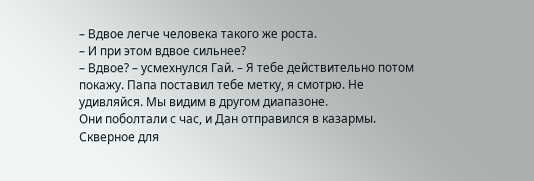– Вдвое легче человека такого же роста.
– И при этом вдвое сильнее?
– Вдвое? – усмехнулся Гай. – Я тебе действительно потом покажу. Папа поставил тебе метку, я смотрю. Не удивляйся. Мы видим в другом диапазоне.
Они поболтали с час, и Дан отправился в казармы. Скверное для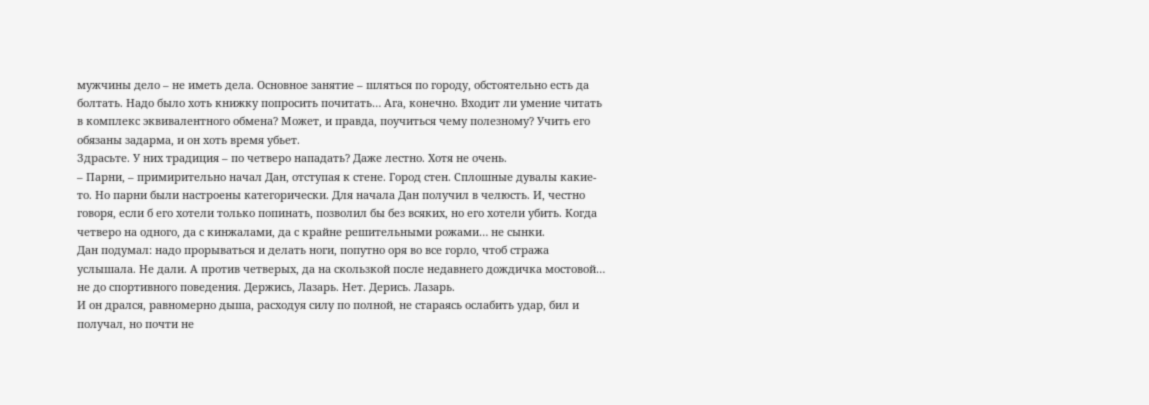мужчины дело – не иметь дела. Основное занятие – шляться по городу, обстоятельно есть да болтать. Надо было хоть книжку попросить почитать… Ага, конечно. Входит ли умение читать в комплекс эквивалентного обмена? Может, и правда, поучиться чему полезному? Учить его обязаны задарма, и он хоть время убьет.
Здрасьте. У них традиция – по четверо нападать? Даже лестно. Хотя не очень.
– Парни, – примирительно начал Дан, отступая к стене. Город стен. Сплошные дувалы какие-то. Но парни были настроены категорически. Для начала Дан получил в челюсть. И, честно говоря, если б его хотели только попинать, позволил бы без всяких, но его хотели убить. Когда четверо на одного, да с кинжалами, да с крайне решительными рожами… не сынки.
Дан подумал: надо прорываться и делать ноги, попутно оря во все горло, чтоб стража услышала. Не дали. А против четверых, да на скользкой после недавнего дождичка мостовой… не до спортивного поведения. Держись, Лазарь. Нет. Дерись. Лазарь.
И он дрался, равномерно дыша, расходуя силу по полной, не стараясь ослабить удар, бил и получал, но почти не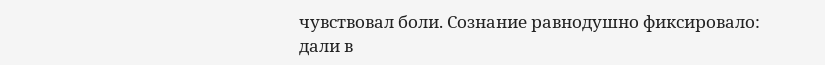чувствовал боли. Сознание равнодушно фиксировало: дали в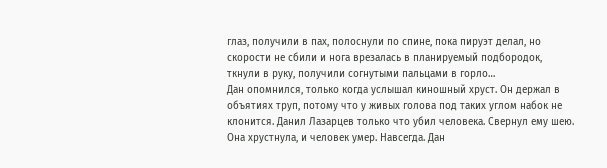глаз, получили в пах, полоснули по спине, пока пируэт делал, но скорости не сбили и нога врезалась в планируемый подбородок, ткнули в руку, получили согнутыми пальцами в горло…
Дан опомнился, только когда услышал киношный хруст. Он держал в объятиях труп, потому что у живых голова под таких углом набок не клонится. Данил Лазарцев только что убил человека. Свернул ему шею. Она хрустнула, и человек умер. Навсегда. Дан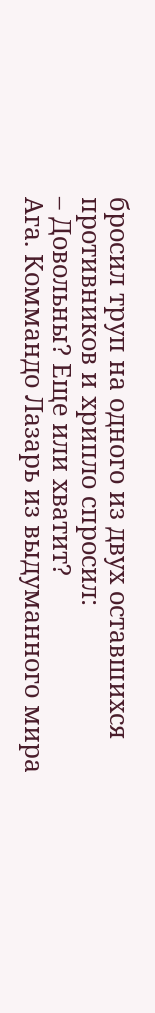бросил труп на одного из двух оставшихся противников и хрипло спросил:
– Довольны? Еще или хватит?
Ага. Коммандо Лазарь из выдуманного мира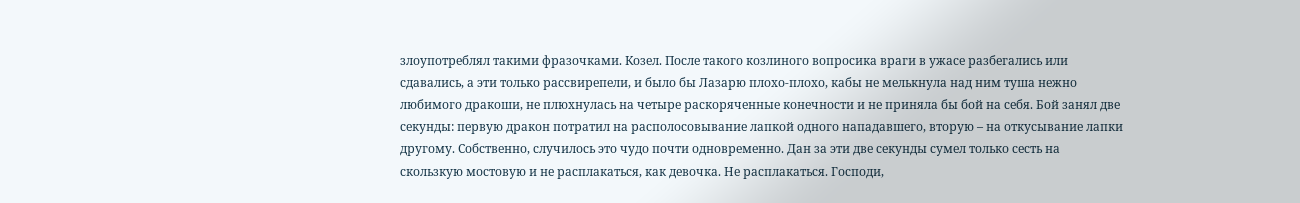злоупотреблял такими фразочками. Козел. После такого козлиного вопросика враги в ужасе разбегались или сдавались, а эти только рассвирепели, и было бы Лазарю плохо-плохо, кабы не мелькнула над ним туша нежно любимого дракоши, не плюхнулась на четыре раскоряченные конечности и не приняла бы бой на себя. Бой занял две секунды: первую дракон потратил на располосовывание лапкой одного нападавшего, вторую – на откусывание лапки другому. Собственно, случилось это чудо почти одновременно. Дан за эти две секунды сумел только сесть на скользкую мостовую и не расплакаться, как девочка. Не расплакаться. Господи,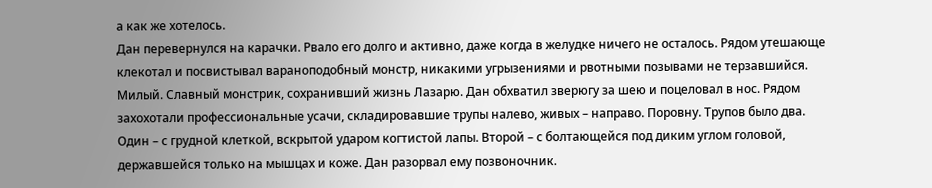а как же хотелось.
Дан перевернулся на карачки. Рвало его долго и активно, даже когда в желудке ничего не осталось. Рядом утешающе клекотал и посвистывал вараноподобный монстр, никакими угрызениями и рвотными позывами не терзавшийся. Милый. Славный монстрик, сохранивший жизнь Лазарю. Дан обхватил зверюгу за шею и поцеловал в нос. Рядом захохотали профессиональные усачи, складировавшие трупы налево, живых – направо. Поровну. Трупов было два. Один – с грудной клеткой, вскрытой ударом когтистой лапы. Второй – с болтающейся под диким углом головой, державшейся только на мышцах и коже. Дан разорвал ему позвоночник.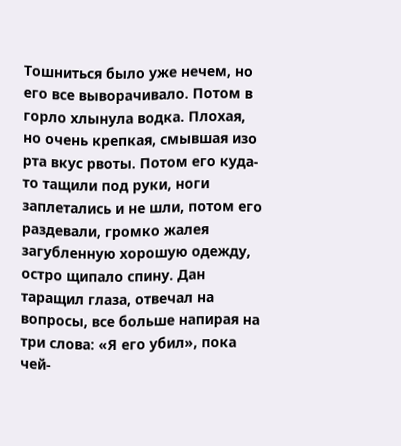Тошниться было уже нечем, но его все выворачивало. Потом в горло хлынула водка. Плохая, но очень крепкая, смывшая изо рта вкус рвоты. Потом его куда-то тащили под руки, ноги заплетались и не шли, потом его раздевали, громко жалея загубленную хорошую одежду, остро щипало спину. Дан таращил глаза, отвечал на вопросы, все больше напирая на три слова: «Я его убил», пока чей-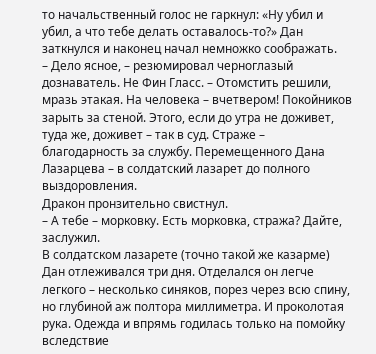то начальственный голос не гаркнул: «Ну убил и убил, а что тебе делать оставалось-то?» Дан заткнулся и наконец начал немножко соображать.
– Дело ясное, – резюмировал черноглазый дознаватель. Не Фин Гласс. – Отомстить решили, мразь этакая. На человека – вчетвером! Покойников зарыть за стеной. Этого, если до утра не доживет, туда же, доживет – так в суд. Страже – благодарность за службу. Перемещенного Дана Лазарцева – в солдатский лазарет до полного выздоровления.
Дракон пронзительно свистнул.
– А тебе – морковку. Есть морковка, стража? Дайте, заслужил.
В солдатском лазарете (точно такой же казарме) Дан отлеживался три дня. Отделался он легче легкого – несколько синяков, порез через всю спину, но глубиной аж полтора миллиметра. И проколотая рука. Одежда и впрямь годилась только на помойку вследствие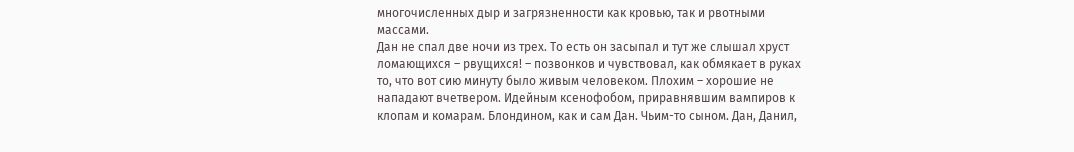многочисленных дыр и загрязненности как кровью, так и рвотными массами.
Дан не спал две ночи из трех. То есть он засыпал и тут же слышал хруст ломающихся – рвущихся! – позвонков и чувствовал, как обмякает в руках то, что вот сию минуту было живым человеком. Плохим – хорошие не нападают вчетвером. Идейным ксенофобом, приравнявшим вампиров к клопам и комарам. Блондином, как и сам Дан. Чьим-то сыном. Дан, Данил,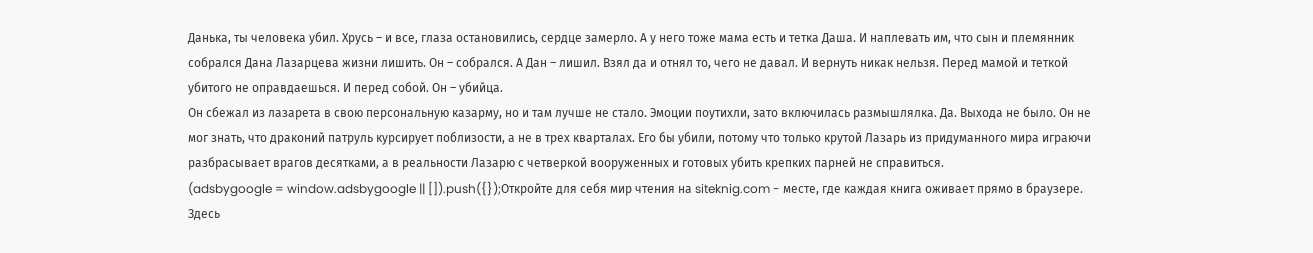Данька, ты человека убил. Хрусь – и все, глаза остановились, сердце замерло. А у него тоже мама есть и тетка Даша. И наплевать им, что сын и племянник собрался Дана Лазарцева жизни лишить. Он – собрался. А Дан – лишил. Взял да и отнял то, чего не давал. И вернуть никак нельзя. Перед мамой и теткой убитого не оправдаешься. И перед собой. Он – убийца.
Он сбежал из лазарета в свою персональную казарму, но и там лучше не стало. Эмоции поутихли, зато включилась размышлялка. Да. Выхода не было. Он не мог знать, что драконий патруль курсирует поблизости, а не в трех кварталах. Его бы убили, потому что только крутой Лазарь из придуманного мира играючи разбрасывает врагов десятками, а в реальности Лазарю с четверкой вооруженных и готовых убить крепких парней не справиться.
(adsbygoogle = window.adsbygoogle || []).push({});Откройте для себя мир чтения на siteknig.com - месте, где каждая книга оживает прямо в браузере. Здесь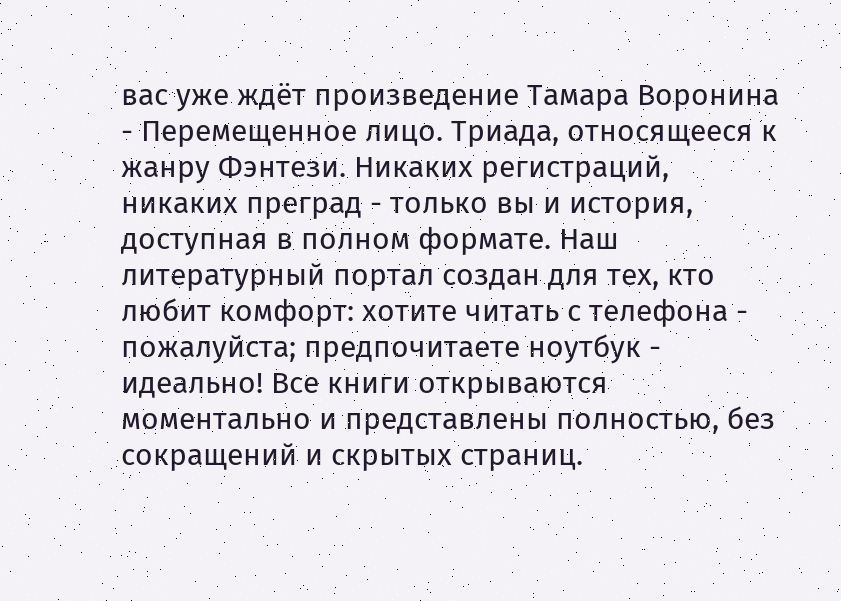вас уже ждёт произведение Тамара Воронина - Перемещенное лицо. Триада, относящееся к жанру Фэнтези. Никаких регистраций, никаких преград - только вы и история, доступная в полном формате. Наш литературный портал создан для тех, кто любит комфорт: хотите читать с телефона - пожалуйста; предпочитаете ноутбук - идеально! Все книги открываются моментально и представлены полностью, без сокращений и скрытых страниц.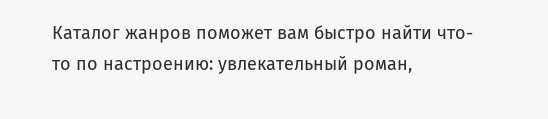Каталог жанров поможет вам быстро найти что-то по настроению: увлекательный роман,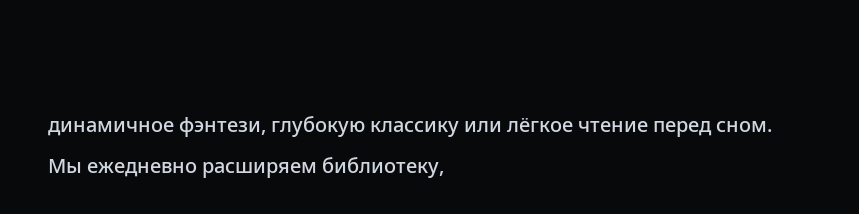динамичное фэнтези, глубокую классику или лёгкое чтение перед сном. Мы ежедневно расширяем библиотеку,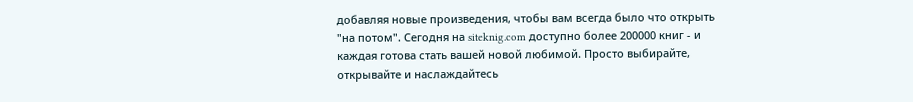добавляя новые произведения, чтобы вам всегда было что открыть "на потом". Сегодня на siteknig.com доступно более 200000 книг - и каждая готова стать вашей новой любимой. Просто выбирайте, открывайте и наслаждайтесь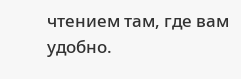чтением там, где вам удобно.